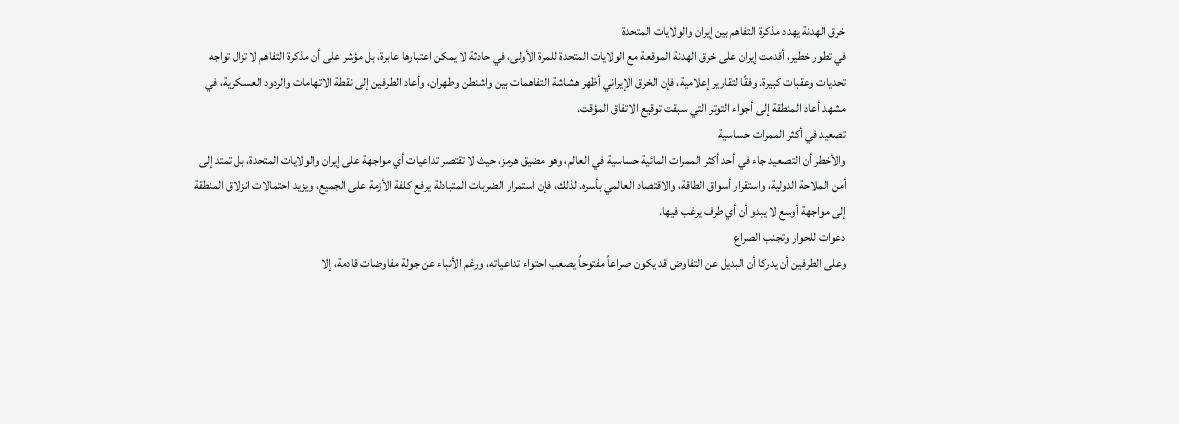خرق الهدنة يهدد مذكرة التفاهم بين إيران والولايات المتحدة
في تطور خطير، أقدمت إيران على خرق الهدنة الموقعة مع الولايات المتحدة للمرة الأولى، في حادثة لا يمكن اعتبارها عابرة، بل مؤشر على أن مذكرة التفاهم لا تزال تواجه تحديات وعقبات كبيرة. وفقًا لتقارير إعلامية، فإن الخرق الإيراني أظهر هشاشة التفاهمات بين واشنطن وطهران، وأعاد الطرفين إلى نقطة الاتهامات والردود العسكرية، في مشهد أعاد المنطقة إلى أجواء التوتر التي سبقت توقيع الاتفاق المؤقت.
تصعيد في أكثر الممرات حساسية
والأخطر أن التصعيد جاء في أحد أكثر الممرات المائية حساسية في العالم، وهو مضيق هرمز، حيث لا تقتصر تداعيات أي مواجهة على إيران والولايات المتحدة، بل تمتد إلى أمن الملاحة الدولية، واستقرار أسواق الطاقة، والاقتصاد العالمي بأسره. لذلك، فإن استمرار الضربات المتبادلة يرفع كلفة الأزمة على الجميع، ويزيد احتمالات انزلاق المنطقة إلى مواجهة أوسع لا يبدو أن أي طرف يرغب فيها.
دعوات للحوار وتجنب الصراع
وعلى الطرفين أن يدركا أن البديل عن التفاوض قد يكون صراعاً مفتوحاً يصعب احتواء تداعياته، ورغم الأنباء عن جولة مفاوضات قادمة، إلا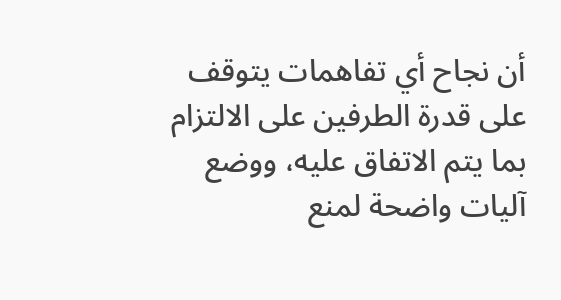أن نجاح أي تفاهمات يتوقف على قدرة الطرفين على الالتزام بما يتم الاتفاق عليه، ووضع آليات واضحة لمنع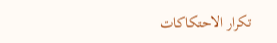تكرار الاحتكاكات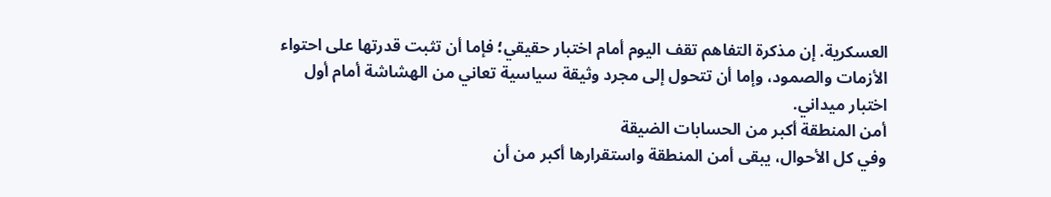العسكرية. إن مذكرة التفاهم تقف اليوم أمام اختبار حقيقي؛ فإما أن تثبت قدرتها على احتواء الأزمات والصمود، وإما أن تتحول إلى مجرد وثيقة سياسية تعاني من الهشاشة أمام أول اختبار ميداني.
أمن المنطقة أكبر من الحسابات الضيقة
وفي كل الأحوال، يبقى أمن المنطقة واستقرارها أكبر من أن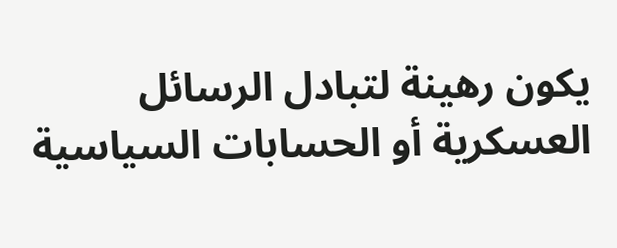يكون رهينة لتبادل الرسائل العسكرية أو الحسابات السياسية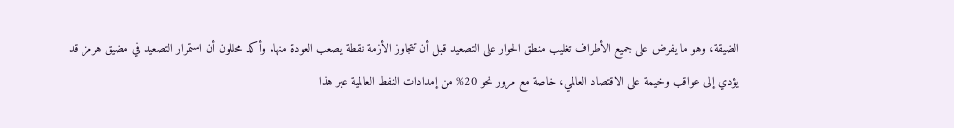الضيقة، وهو ما يفرض على جميع الأطراف تغليب منطق الحوار على التصعيد قبل أن تتجاوز الأزمة نقطة يصعب العودة منها. وأكد محللون أن استمرار التصعيد في مضيق هرمز قد يؤدي إلى عواقب وخيمة على الاقتصاد العالمي، خاصة مع مرور نحو 20% من إمدادات النفط العالمية عبر هذا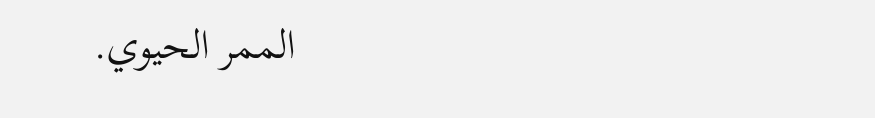الممر الحيوي.